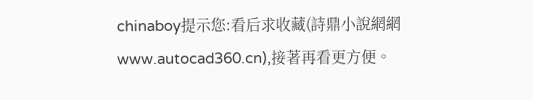chinaboy提示您:看后求收藏(詩鼎小說網網www.autocad360.cn),接著再看更方便。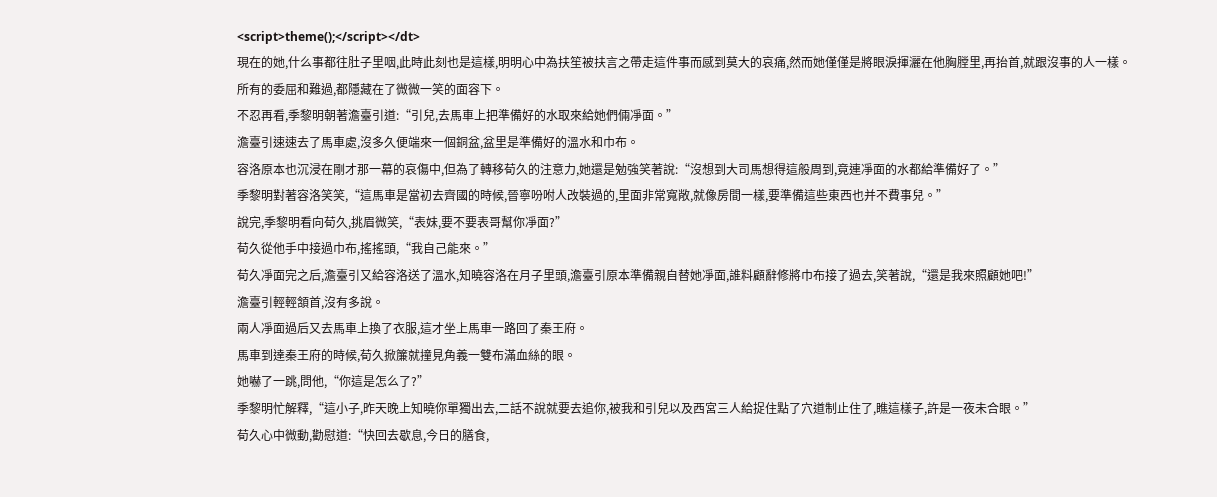<script>theme();</script></dt>
現在的她,什么事都往肚子里咽,此時此刻也是這樣,明明心中為扶笙被扶言之帶走這件事而感到莫大的哀痛,然而她僅僅是將眼淚揮灑在他胸膛里,再抬首,就跟沒事的人一樣。
所有的委屈和難過,都隱藏在了微微一笑的面容下。
不忍再看,季黎明朝著澹臺引道:“引兒,去馬車上把準備好的水取來給她們倆凈面。”
澹臺引速速去了馬車處,沒多久便端來一個銅盆,盆里是準備好的溫水和巾布。
容洛原本也沉浸在剛才那一幕的哀傷中,但為了轉移荀久的注意力,她還是勉強笑著說:“沒想到大司馬想得這般周到,竟連凈面的水都給準備好了。”
季黎明對著容洛笑笑,“這馬車是當初去齊國的時候,晉寧吩咐人改裝過的,里面非常寬敞,就像房間一樣,要準備這些東西也并不費事兒。”
說完,季黎明看向荀久,挑眉微笑,“表妹,要不要表哥幫你凈面?”
荀久從他手中接過巾布,搖搖頭,“我自己能來。”
荀久凈面完之后,澹臺引又給容洛送了溫水,知曉容洛在月子里頭,澹臺引原本準備親自替她凈面,誰料顧辭修將巾布接了過去,笑著說,“還是我來照顧她吧!”
澹臺引輕輕頷首,沒有多說。
兩人凈面過后又去馬車上換了衣服,這才坐上馬車一路回了秦王府。
馬車到達秦王府的時候,荀久掀簾就撞見角義一雙布滿血絲的眼。
她嚇了一跳,問他,“你這是怎么了?”
季黎明忙解釋,“這小子,昨天晚上知曉你單獨出去,二話不說就要去追你,被我和引兒以及西宮三人給捉住點了穴道制止住了,瞧這樣子,許是一夜未合眼。”
荀久心中微動,勸慰道:“快回去歇息,今日的膳食,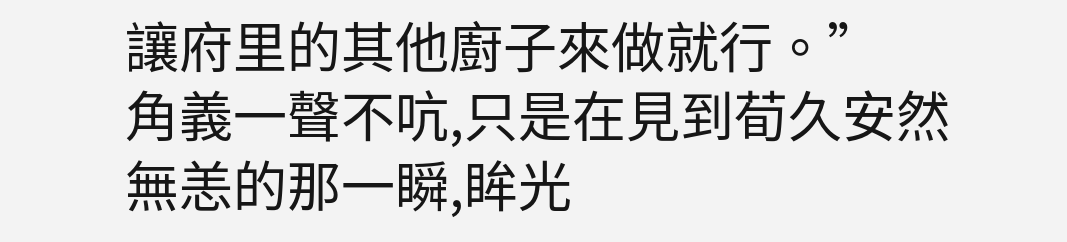讓府里的其他廚子來做就行。”
角義一聲不吭,只是在見到荀久安然無恙的那一瞬,眸光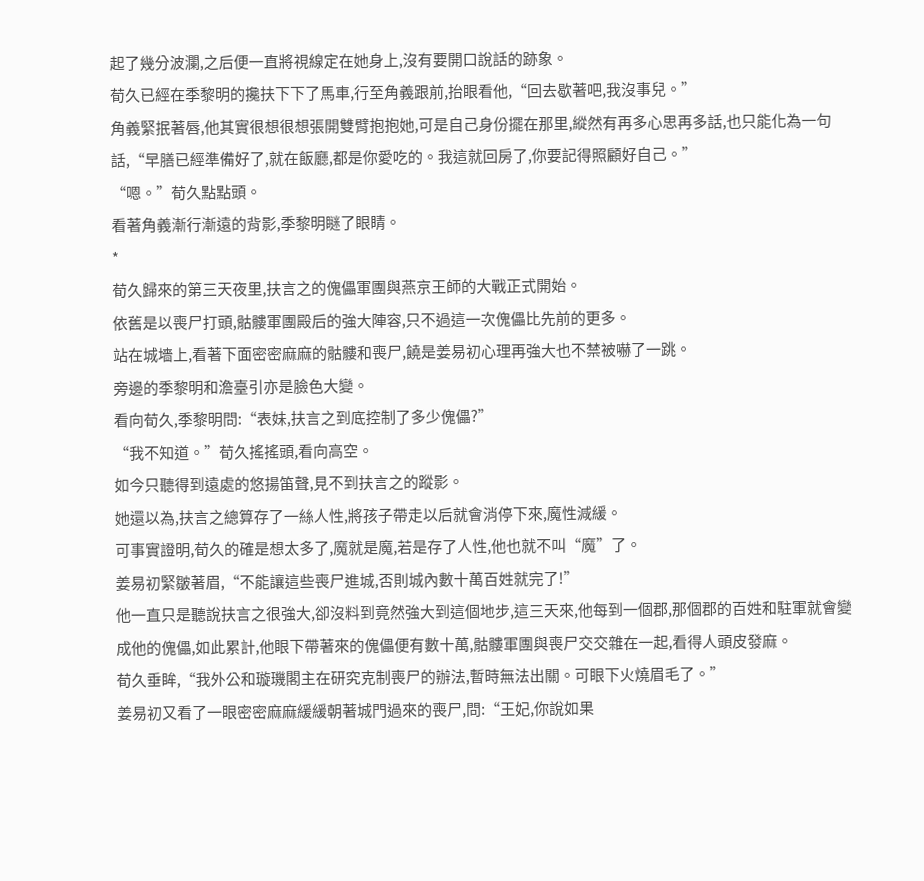起了幾分波瀾,之后便一直將視線定在她身上,沒有要開口說話的跡象。
荀久已經在季黎明的攙扶下下了馬車,行至角義跟前,抬眼看他,“回去歇著吧,我沒事兒。”
角義緊抿著唇,他其實很想很想張開雙臂抱抱她,可是自己身份擺在那里,縱然有再多心思再多話,也只能化為一句話,“早膳已經準備好了,就在飯廳,都是你愛吃的。我這就回房了,你要記得照顧好自己。”
“嗯。”荀久點點頭。
看著角義漸行漸遠的背影,季黎明瞇了眼睛。
*
荀久歸來的第三天夜里,扶言之的傀儡軍團與燕京王師的大戰正式開始。
依舊是以喪尸打頭,骷髏軍團殿后的強大陣容,只不過這一次傀儡比先前的更多。
站在城墻上,看著下面密密麻麻的骷髏和喪尸,饒是姜易初心理再強大也不禁被嚇了一跳。
旁邊的季黎明和澹臺引亦是臉色大變。
看向荀久,季黎明問:“表妹,扶言之到底控制了多少傀儡?”
“我不知道。”荀久搖搖頭,看向高空。
如今只聽得到遠處的悠揚笛聲,見不到扶言之的蹤影。
她還以為,扶言之總算存了一絲人性,將孩子帶走以后就會消停下來,魔性減緩。
可事實證明,荀久的確是想太多了,魔就是魔,若是存了人性,他也就不叫“魔”了。
姜易初緊皺著眉,“不能讓這些喪尸進城,否則城內數十萬百姓就完了!”
他一直只是聽說扶言之很強大,卻沒料到竟然強大到這個地步,這三天來,他每到一個郡,那個郡的百姓和駐軍就會變成他的傀儡,如此累計,他眼下帶著來的傀儡便有數十萬,骷髏軍團與喪尸交交雜在一起,看得人頭皮發麻。
荀久垂眸,“我外公和璇璣閣主在研究克制喪尸的辦法,暫時無法出關。可眼下火燒眉毛了。”
姜易初又看了一眼密密麻麻緩緩朝著城門過來的喪尸,問:“王妃,你說如果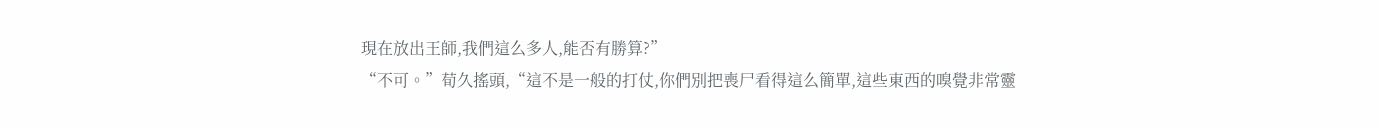現在放出王師,我們這么多人,能否有勝算?”
“不可。”荀久搖頭,“這不是一般的打仗,你們別把喪尸看得這么簡單,這些東西的嗅覺非常靈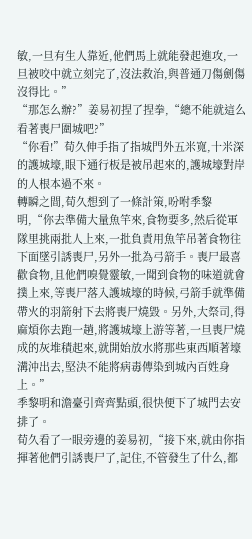敏,一旦有生人靠近,他們馬上就能發起進攻,一旦被咬中就立刻完了,沒法救治,與普通刀傷劍傷沒得比。”
“那怎么辦?”姜易初捏了捏拳,“總不能就這么看著喪尸圍城吧?”
“你看!”荀久伸手指了指城門外五米寬,十米深的護城壕,眼下通行板是被吊起來的,護城壕對岸的人根本過不來。
轉瞬之間,荀久想到了一條計策,吩咐季黎明,“你去準備大量魚竿來,食物要多,然后從軍隊里挑兩批人上來,一批負責用魚竿吊著食物往下面墜引誘喪尸,另外一批為弓箭手。喪尸最喜歡食物,且他們嗅覺靈敏,一聞到食物的味道就會撲上來,等喪尸落入護城壕的時候,弓箭手就準備帶火的羽箭射下去將喪尸燒毀。另外,大祭司,得麻煩你去跑一趟,將護城壕上游等著,一旦喪尸燒成的灰堆積起來,就開始放水將那些東西順著壕溝沖出去,堅決不能將病毒傳染到城內百姓身上。”
季黎明和澹臺引齊齊點頭,很快便下了城門去安排了。
荀久看了一眼旁邊的姜易初,“接下來,就由你指揮著他們引誘喪尸了,記住,不管發生了什么,都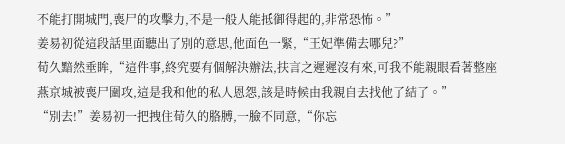不能打開城門,喪尸的攻擊力,不是一般人能抵御得起的,非常恐怖。”
姜易初從這段話里面聽出了別的意思,他面色一緊,“王妃準備去哪兒?”
荀久黯然垂眸,“這件事,終究要有個解決辦法,扶言之遲遲沒有來,可我不能親眼看著整座燕京城被喪尸圍攻,這是我和他的私人恩怨,該是時候由我親自去找他了結了。”
“別去!”姜易初一把拽住荀久的胳膊,一臉不同意,“你忘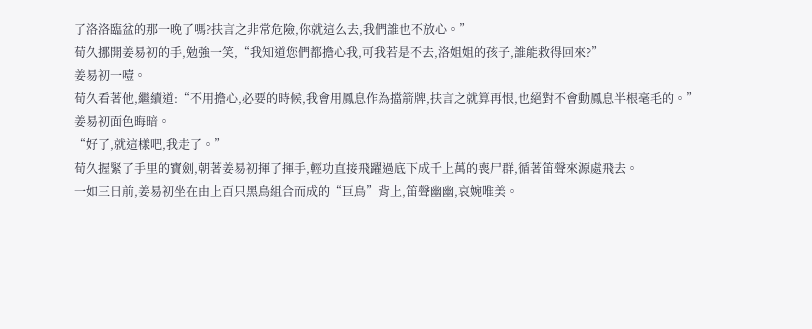了洛洛臨盆的那一晚了嗎?扶言之非常危險,你就這么去,我們誰也不放心。”
荀久挪開姜易初的手,勉強一笑,“我知道您們都擔心我,可我若是不去,洛姐姐的孩子,誰能救得回來?”
姜易初一噎。
荀久看著他,繼續道:“不用擔心,必要的時候,我會用鳳息作為擋箭牌,扶言之就算再恨,也絕對不會動鳳息半根毫毛的。”
姜易初面色晦暗。
“好了,就這樣吧,我走了。”
荀久握緊了手里的寶劍,朝著姜易初揮了揮手,輕功直接飛躍過底下成千上萬的喪尸群,循著笛聲來源處飛去。
一如三日前,姜易初坐在由上百只黑鳥組合而成的“巨鳥”背上,笛聲幽幽,哀婉唯美。